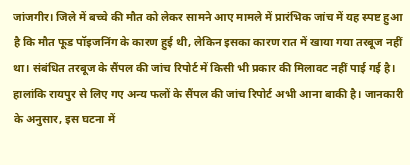जांजगीर। जिले में बच्चे की मौत को लेकर सामने आए मामले में प्रारंभिक जांच में यह स्पष्ट हुआ है कि मौत फूड पॉइजनिंग के कारण हुई थी, लेकिन इसका कारण रात में खाया गया तरबूज नहीं था। संबंधित तरबूज के सैंपल की जांच रिपोर्ट में किसी भी प्रकार की मिलावट नहीं पाई गई है। हालांकि रायपुर से लिए गए अन्य फलों के सैंपल की जांच रिपोर्ट अभी आना बाकी है। जानकारी के अनुसार, इस घटना में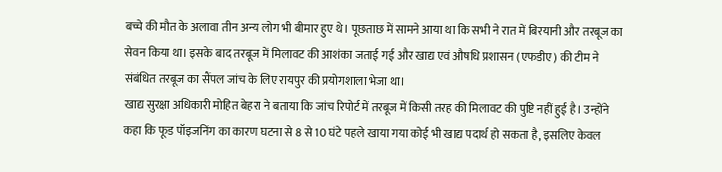बच्चे की मौत के अलावा तीन अन्य लोग भी बीमार हुए थे। पूछताछ में सामने आया था कि सभी ने रात में बिरयानी और तरबूज का सेवन किया था। इसके बाद तरबूज में मिलावट की आशंका जताई गई और खाद्य एवं औषधि प्रशासन (एफडीए) की टीम ने संबंधित तरबूज का सैंपल जांच के लिए रायपुर की प्रयोगशाला भेजा था।
खाद्य सुरक्षा अधिकारी मोहित बेहरा ने बताया कि जांच रिपोर्ट में तरबूज में किसी तरह की मिलावट की पुष्टि नहीं हुई है। उन्होंने कहा कि फूड पॉइजनिंग का कारण घटना से 8 से 10 घंटे पहले खाया गया कोई भी खाद्य पदार्थ हो सकता है, इसलिए केवल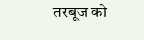तरबूज को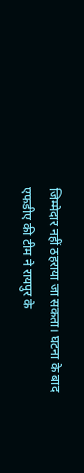जिम्मेदार नहीं ठहराया जा सकता। घटना के बाद एफडीए की टीम ने रायपुर के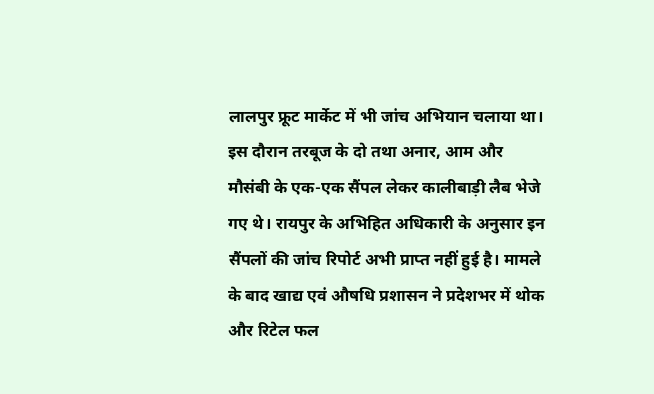लालपुर फ्रूट मार्केट में भी जांच अभियान चलाया था। इस दौरान तरबूज के दो तथा अनार, आम और मौसंबी के एक-एक सैंपल लेकर कालीबाड़ी लैब भेजे गए थे। रायपुर के अभिहित अधिकारी के अनुसार इन सैंपलों की जांच रिपोर्ट अभी प्राप्त नहीं हुई है। मामले के बाद खाद्य एवं औषधि प्रशासन ने प्रदेशभर में थोक और रिटेल फल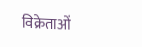विक्रेताओं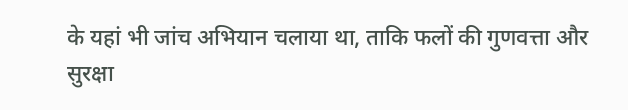के यहां भी जांच अभियान चलाया था, ताकि फलों की गुणवत्ता और सुरक्षा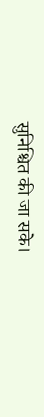सुनिश्चित की जा सके।